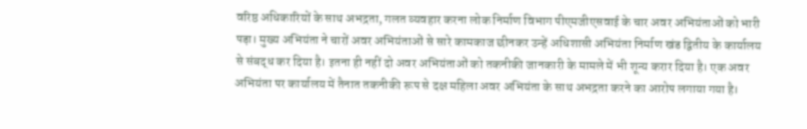वरिष्ठ अधिकारियों के साथ अभद्रता, गलत व्यवहार करना लोक निर्माण विभाग पीएमजीएसवाई के चार अवर अभियंताओं को भारी पड़ा। मुख्य अभियंता ने चारों अवर अभियंताओं से सारे कामकाज छीनकर उन्हें अधिशासी अभियंता निर्माण खंड द्वितीय के कार्यालय से संबद्ध कर दिया है। इतना ही नहीं दो अवर अभियंताओं को तकनीकी जानकारी के मामले में भी शून्य करार दिया है। एक अवर अभियंता पर कार्यालय में तैनात तकनीकी रूप से दक्ष महिला अवर अभियंता के साथ अभद्रता करने का आरोप लगाया गया है।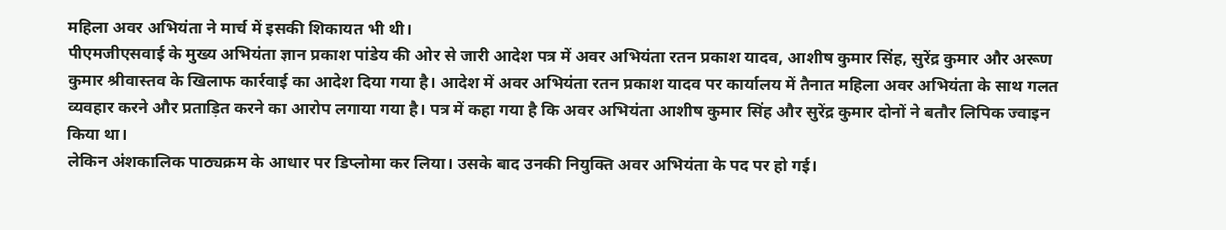महिला अवर अभियंता ने मार्च में इसकी शिकायत भी थी।
पीएमजीएसवाई के मुख्य अभियंता ज्ञान प्रकाश पांडेय की ओर से जारी आदेश पत्र में अवर अभियंता रतन प्रकाश यादव, आशीष कुमार सिंह, सुरेंद्र कुमार और अरूण कुमार श्रीवास्तव के खिलाफ कार्रवाई का आदेश दिया गया है। आदेश में अवर अभियंता रतन प्रकाश यादव पर कार्यालय में तैनात महिला अवर अभियंता के साथ गलत व्यवहार करने और प्रताड़ित करने का आरोप लगाया गया है। पत्र में कहा गया है कि अवर अभियंता आशीष कुमार सिंह और सुरेंद्र कुमार दोनों ने बतौर लिपिक ज्वाइन किया था।
लेकिन अंशकालिक पाठ्यक्रम के आधार पर डिप्लोमा कर लिया। उसके बाद उनकी नियुक्ति अवर अभियंता के पद पर हो गई।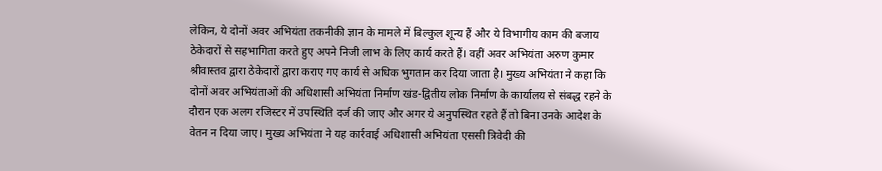लेकिन, ये दोनों अवर अभियंता तकनीकी ज्ञान के मामले में बिल्कुल शून्य हैं और ये विभागीय काम की बजाय ठेकेदारों से सहभागिता करते हुए अपने निजी लाभ के लिए कार्य करते हैं। वहीं अवर अभियंता अरुण कुमार श्रीवास्तव द्वारा ठेकेदारों द्वारा कराए गए कार्य से अधिक भुगतान कर दिया जाता है। मुख्य अभियंता ने कहा कि दोनों अवर अभियंताओं की अधिशासी अभियंता निर्माण खंड-द्वितीय लोक निर्माण के कार्यालय से संबद्ध रहने के दौरान एक अलग रजिस्टर में उपस्थिति दर्ज की जाए और अगर ये अनुपस्थित रहते हैं तो बिना उनके आदेश के वेतन न दिया जाए। मुख्य अभियंता ने यह कार्रवाई अधिशासी अभियंता एससी त्रिवेदी की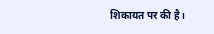शिकायत पर की है।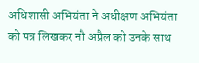अधिशासी अभियंता ने अधीक्षण अभियंता को पत्र लिखकर नौ अप्रैल को उनके साथ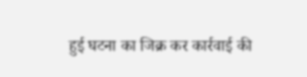हुई घटना का जिक्र कर कार्रवाई की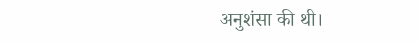अनुशंसा की थी।